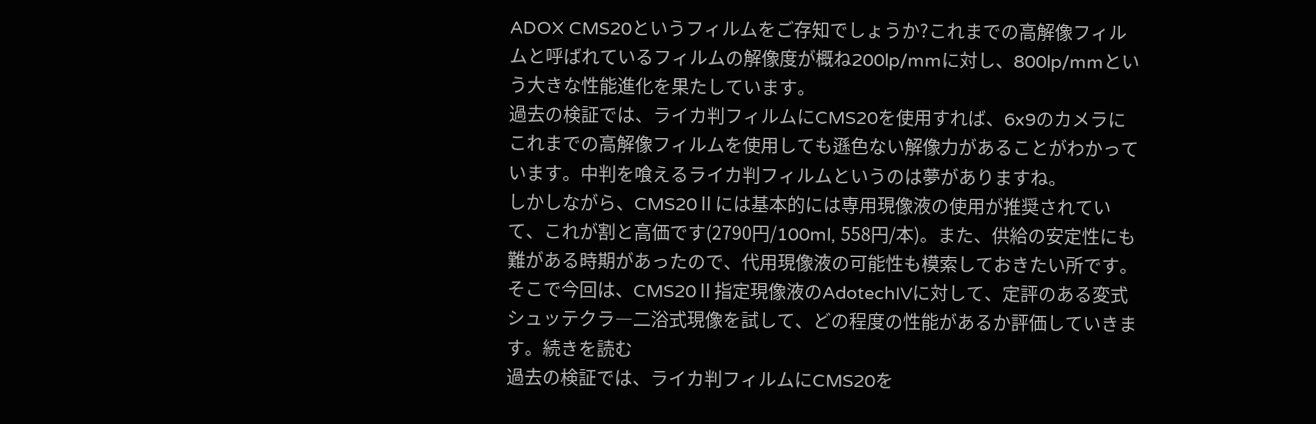ADOX CMS20というフィルムをご存知でしょうか?これまでの高解像フィルムと呼ばれているフィルムの解像度が概ね200lp/mmに対し、800lp/mmという大きな性能進化を果たしています。
過去の検証では、ライカ判フィルムにCMS20を使用すれば、6x9のカメラにこれまでの高解像フィルムを使用しても遜色ない解像力があることがわかっています。中判を喰えるライカ判フィルムというのは夢がありますね。
しかしながら、CMS20Ⅱには基本的には専用現像液の使用が推奨されていて、これが割と高価です(2790円/100ml, 558円/本)。また、供給の安定性にも難がある時期があったので、代用現像液の可能性も模索しておきたい所です。
そこで今回は、CMS20Ⅱ指定現像液のAdotechIVに対して、定評のある変式シュッテクラ―二浴式現像を試して、どの程度の性能があるか評価していきます。続きを読む
過去の検証では、ライカ判フィルムにCMS20を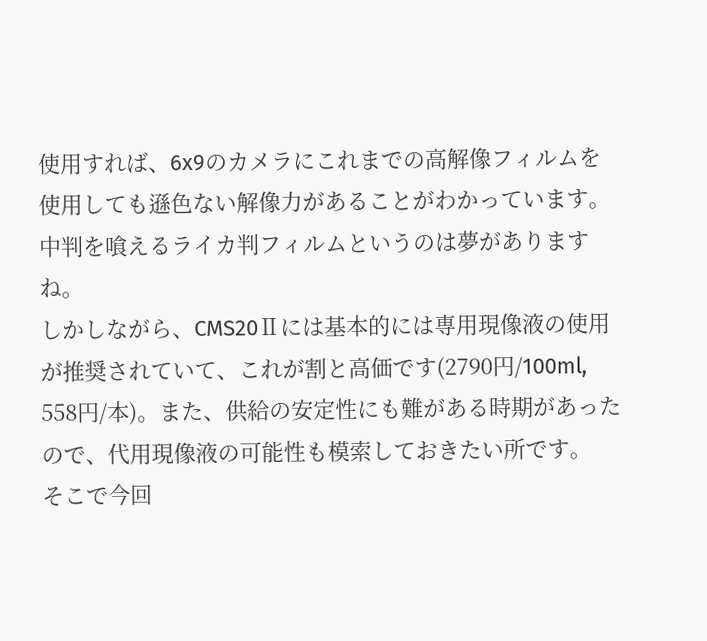使用すれば、6x9のカメラにこれまでの高解像フィルムを使用しても遜色ない解像力があることがわかっています。中判を喰えるライカ判フィルムというのは夢がありますね。
しかしながら、CMS20Ⅱには基本的には専用現像液の使用が推奨されていて、これが割と高価です(2790円/100ml, 558円/本)。また、供給の安定性にも難がある時期があったので、代用現像液の可能性も模索しておきたい所です。
そこで今回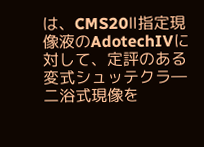は、CMS20Ⅱ指定現像液のAdotechIVに対して、定評のある変式シュッテクラ―二浴式現像を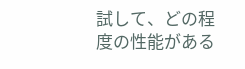試して、どの程度の性能がある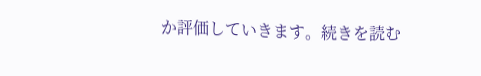か評価していきます。続きを読む